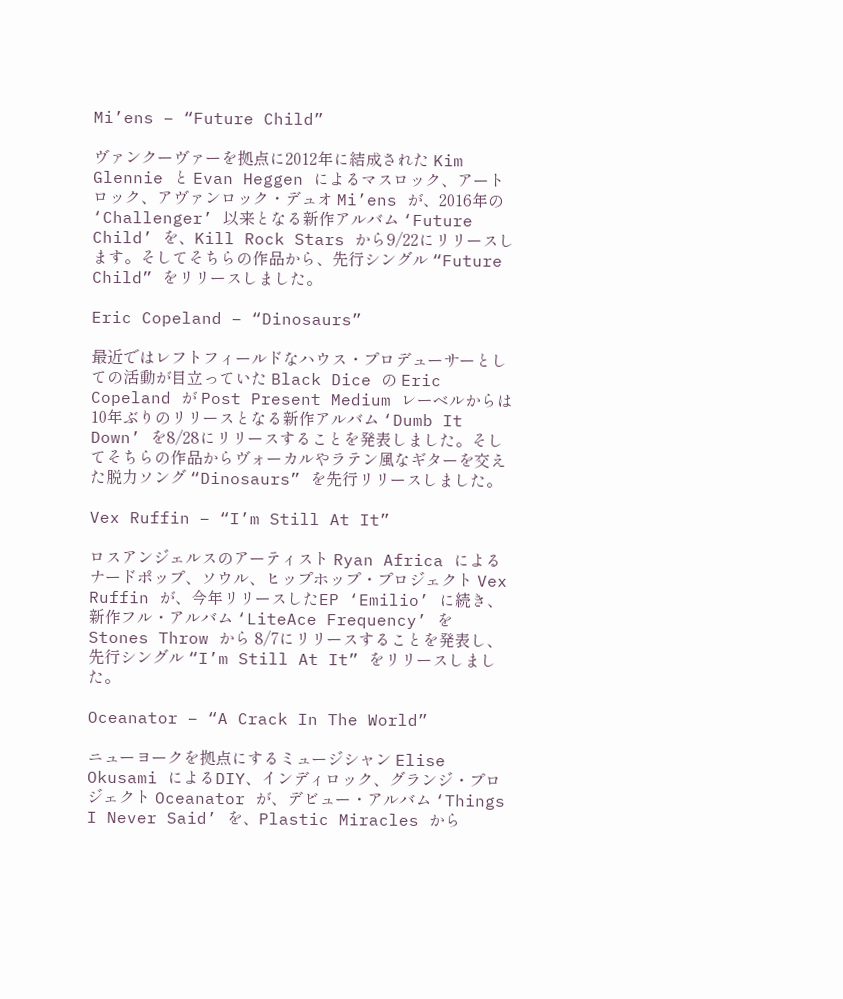Mi’ens – “Future Child”

ヴァンクーヴァーを拠点に2012年に結成された Kim Glennie と Evan Heggen によるマスロック、アートロック、アヴァンロック・デュオ Mi’ens が、2016年の ‘Challenger’ 以来となる新作アルバム ‘Future Child’ を、Kill Rock Stars から9/22にリリースします。そしてそちらの作品から、先行シングル “Future Child” をリリースしました。

Eric Copeland – “Dinosaurs”

最近ではレフトフィールドなハウス・プロデューサーとしての活動が目立っていた Black Dice の Eric Copeland が Post Present Medium レーベルからは10年ぶりのリリースとなる新作アルバム ‘Dumb It Down’ を8/28にリリースすることを発表しました。そしてそちらの作品からヴォーカルやラテン風なギターを交えた脱力ソング “Dinosaurs” を先行リリースしました。

Vex Ruffin – “I’m Still At It”

ロスアンジェルスのアーティスト Ryan Africa によるナードポップ、ソウル、ヒップホップ・プロジェクト Vex Ruffin が、今年リリースしたEP ‘Emilio’ に続き、新作フル・アルバム ‘LiteAce Frequency’ を Stones Throw から 8/7にリリースすることを発表し、先行シングル “I’m Still At It” をリリースしました。

Oceanator – “A Crack In The World”

ニューヨークを拠点にするミュージシャン Elise Okusami によるDIY、インディロック、グランジ・プロジェクト Oceanator が、デビュー・アルバム ‘Things I Never Said’ を、Plastic Miracles から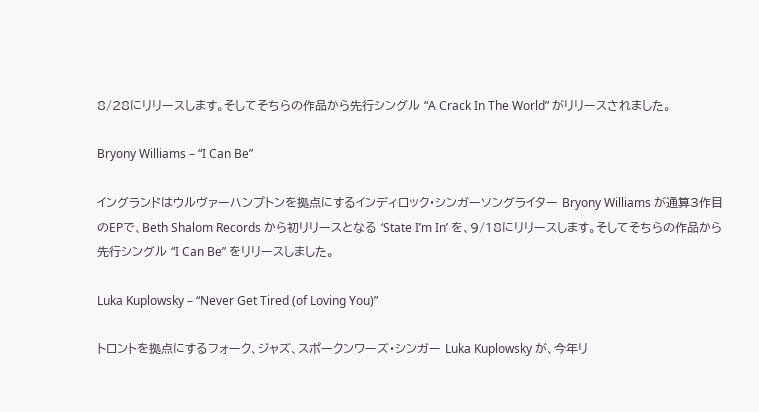8/28にリリースします。そしてそちらの作品から先行シングル “A Crack In The World” がリリースされました。

Bryony Williams – “I Can Be”

イングランドはウルヴァーハンプトンを拠点にするインディロック・シンガーソングライター Bryony Williams が通算3作目のEPで、Beth Shalom Records から初リリースとなる ‘State I’m In’ を、9/18にリリースします。そしてそちらの作品から先行シングル “I Can Be” をリリースしました。

Luka Kuplowsky – “Never Get Tired (of Loving You)”

トロントを拠点にするフォーク、ジャズ、スポークンワーズ・シンガー Luka Kuplowsky が、今年リ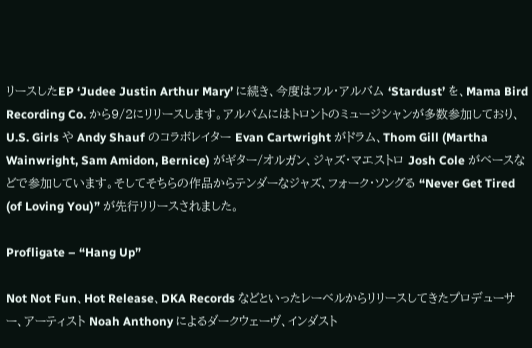リースしたEP ‘Judee Justin Arthur Mary’ に続き、今度はフル・アルバム ‘Stardust’ を、Mama Bird Recording Co. から9/2にリリースします。アルバムにはトロントのミュージシャンが多数参加しており、U.S. Girls や Andy Shauf のコラボレイター Evan Cartwright がドラム、Thom Gill (Martha Wainwright, Sam Amidon, Bernice) がギター/オルガン、ジャズ・マエストロ Josh Cole がベースなどで参加しています。そしてそちらの作品からテンダーなジャズ、フォーク・ソングる “Never Get Tired (of Loving You)” が先行リリースされました。

Profligate – “Hang Up”

Not Not Fun、Hot Release、DKA Records などといったレーベルからリリースしてきたプロデューサー、アーティスト Noah Anthony によるダークウェーヴ、インダスト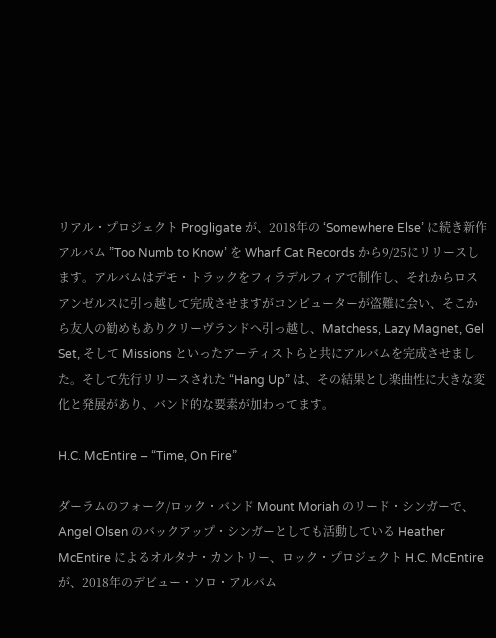リアル・プロジェクト Progligate が、2018年の ‘Somewhere Else’ に続き新作アルバム ”Too Numb to Know’ を Wharf Cat Records から9/25にリリースします。アルバムはデモ・トラックをフィラデルフィアで制作し、それからロスアンゼルスに引っ越して完成させますがコンピューターが盗難に会い、そこから友人の勧めもありクリーヴランドへ引っ越し、Matchess, Lazy Magnet, Gel Set, そして Missions といったアーティストらと共にアルバムを完成させました。そして先行リリースされた “Hang Up” は、その結果とし楽曲性に大きな変化と発展があり、バンド的な要素が加わってます。

H.C. McEntire – “Time, On Fire”

ダーラムのフォーク/ロック・バンド Mount Moriah のリード・シンガーで、Angel Olsen のバックアップ・シンガーとしても活動している Heather McEntire によるオルタナ・カントリー、ロック・プロジェクト H.C. McEntire が、2018年のデビュー・ソロ・アルバム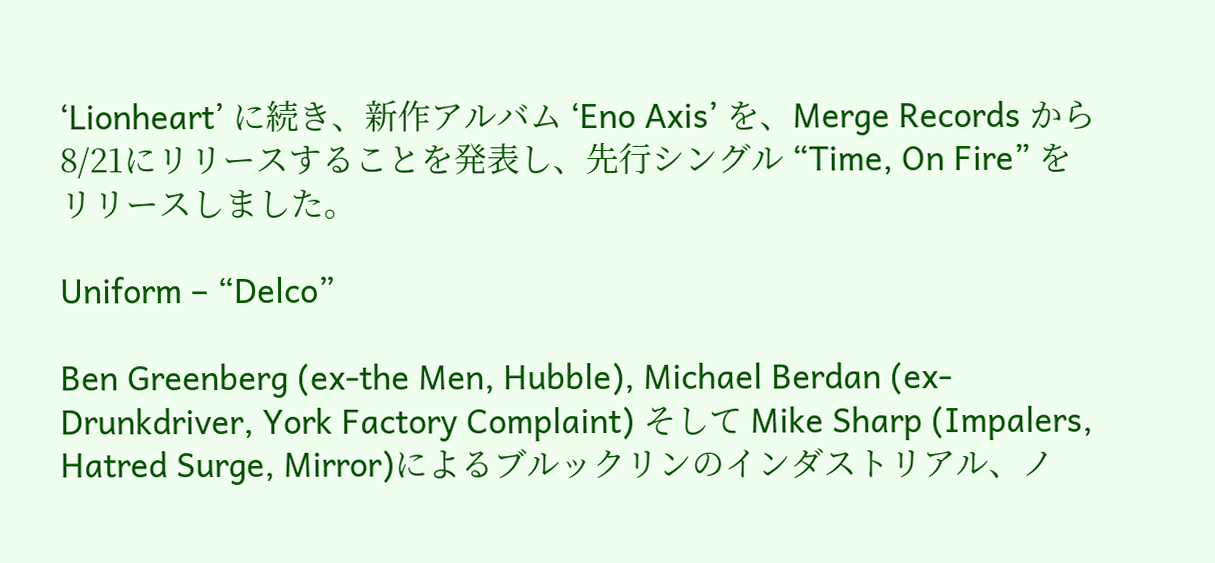‘Lionheart’ に続き、新作アルバム ‘Eno Axis’ を、Merge Records から8/21にリリースすることを発表し、先行シングル “Time, On Fire” をリリースしました。

Uniform – “Delco”

Ben Greenberg (ex-the Men, Hubble), Michael Berdan (ex-Drunkdriver, York Factory Complaint) そして Mike Sharp (Impalers, Hatred Surge, Mirror)によるブルックリンのインダストリアル、ノ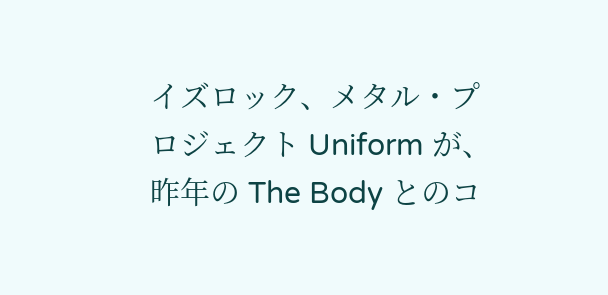イズロック、メタル・プロジェクト Uniform が、昨年の The Body とのコ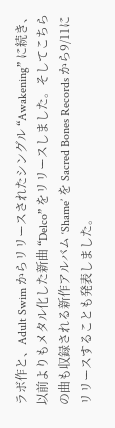ラボ作と、Adult Swim からリリースされたシングル “Awakening” に続き、以前よりもメタル化した新曲 “Delco” をリリースしました。そしてこちらの曲も収録される新作アルバム ‘Shame’ を Sacred Bones Records から9/11にリリースすることも発表しました。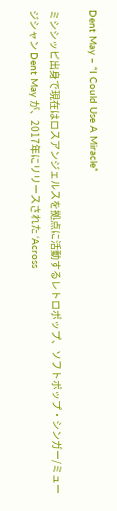Dent May – “I Could Use A Miracle”

ミシシッピ出身で現在はロスアンジェルスを拠点に活動するレトロポップ、ソフトポップ・シンガー/ミュージシャン Dent May が、2017年にリリースされた ‘Across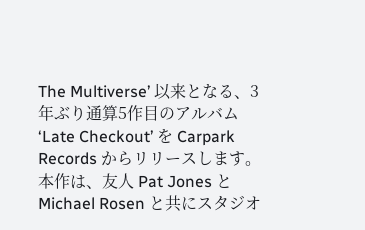The Multiverse’ 以来となる、3年ぶり通算5作目のアルバム ‘Late Checkout’ を Carpark Records からリリースします。本作は、友人 Pat Jones と Michael Rosen と共にスタジオ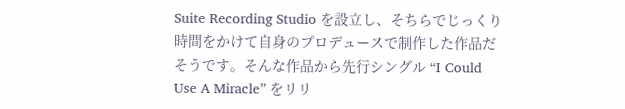Suite Recording Studio を設立し、そちらでじっくり時間をかけて自身のプロデュースで制作した作品だそうです。そんな作品から先行シングル “I Could Use A Miracle” をリリ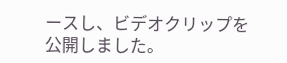ースし、ビデオクリップを公開しました。